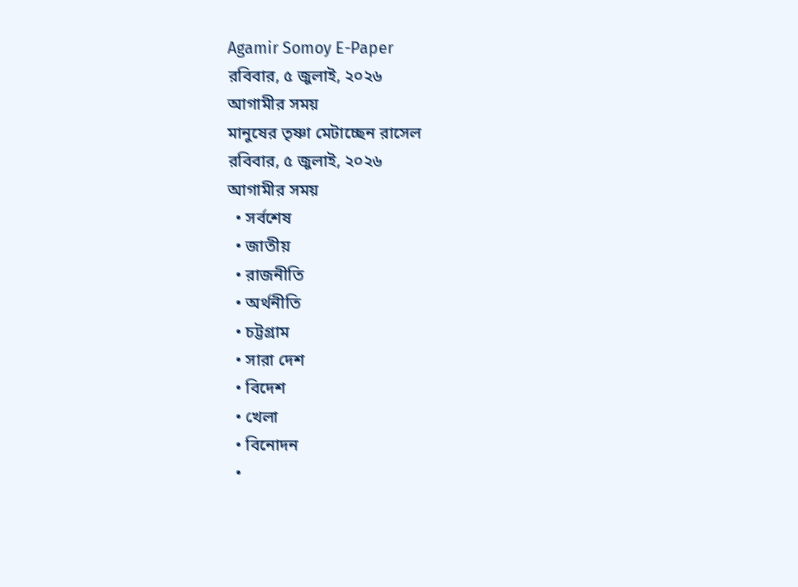Agamir Somoy E-Paper
রবিবার, ৫ জুলাই, ২০২৬
আগামীর সময়
মানুষের তৃষ্ণা মেটাচ্ছেন রাসেল
রবিবার, ৫ জুলাই, ২০২৬
আগামীর সময়
  • সর্বশেষ
  • জাতীয়
  • রাজনীতি
  • অর্থনীতি
  • চট্টগ্রাম
  • সারা দেশ
  • বিদেশ
  • খেলা
  • বিনোদন
  •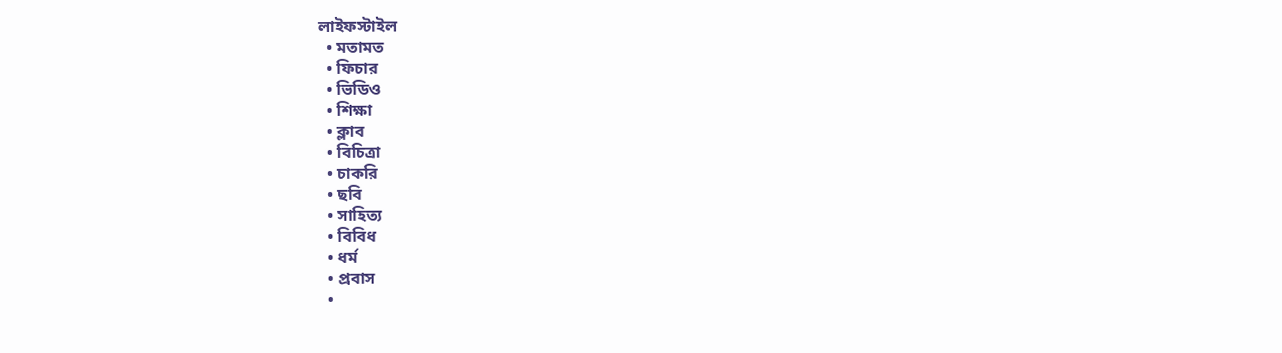লাইফস্টাইল
  • মতামত
  • ফিচার
  • ভিডিও
  • শিক্ষা
  • ক্লাব
  • বিচিত্রা
  • চাকরি
  • ছবি
  • সাহিত্য
  • বিবিধ
  • ধর্ম
  • প্রবাস
  •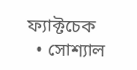ফ্যাক্টচেক
  • সোশ্যাল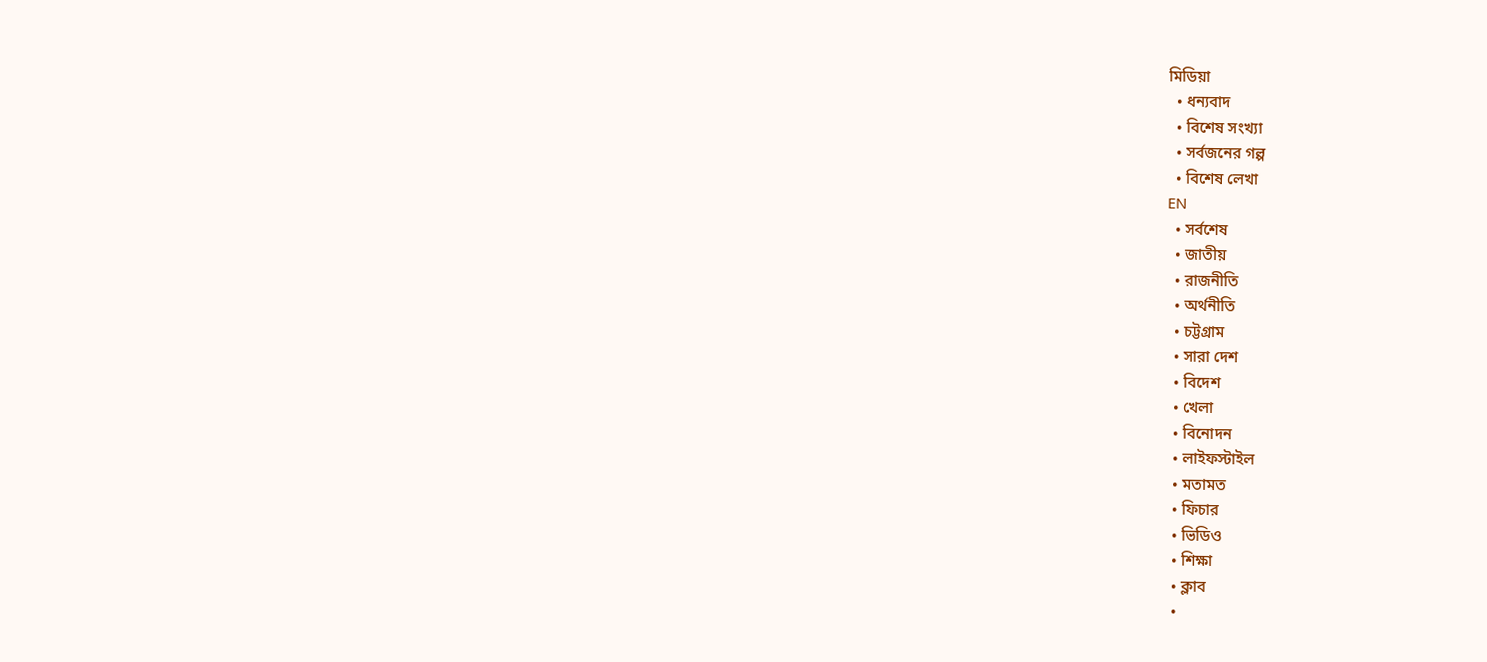মিডিয়া
  • ধন্যবাদ
  • বিশেষ সংখ্যা
  • সর্বজনের গল্প
  • বিশেষ লেখা
EN
  • সর্বশেষ
  • জাতীয়
  • রাজনীতি
  • অর্থনীতি
  • চট্টগ্রাম
  • সারা দেশ
  • বিদেশ
  • খেলা
  • বিনোদন
  • লাইফস্টাইল
  • মতামত
  • ফিচার
  • ভিডিও
  • শিক্ষা
  • ক্লাব
  •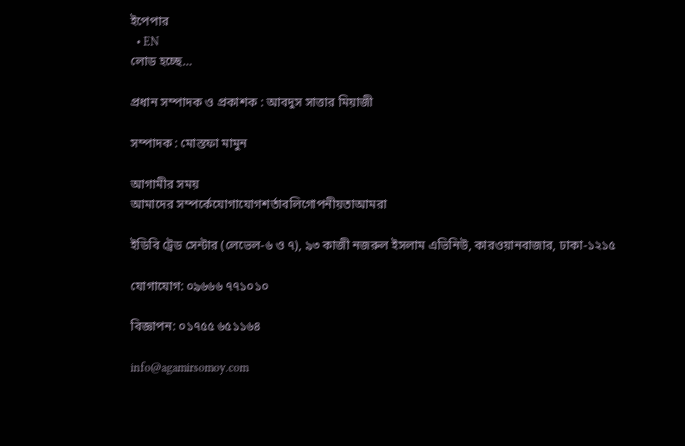ইপেপার
  • EN
লোড হচ্ছে…

প্রধান সম্পাদক ও প্রকাশক : আবদুস সাত্তার মিয়াজী

সম্পাদক : মোস্তফা মামুন

আগামীর সময়
আমাদের সম্পর্কেযোগাযোগশর্তাবলিগোপনীয়তাআমরা

ইডিবি ট্রেড সেন্টার (লেভেল-৬ ও ৭), ৯৩ কাজী নজরুল ইসলাম এভিনিউ, কারওয়ানবাজার, ঢাকা-১২১৫

যোগাযোগ: ০৯৬৬৬ ৭৭১০১০

বিজ্ঞাপন: ০১৭৫৫ ৬৫১১৬৪

info@agamirsomoy.com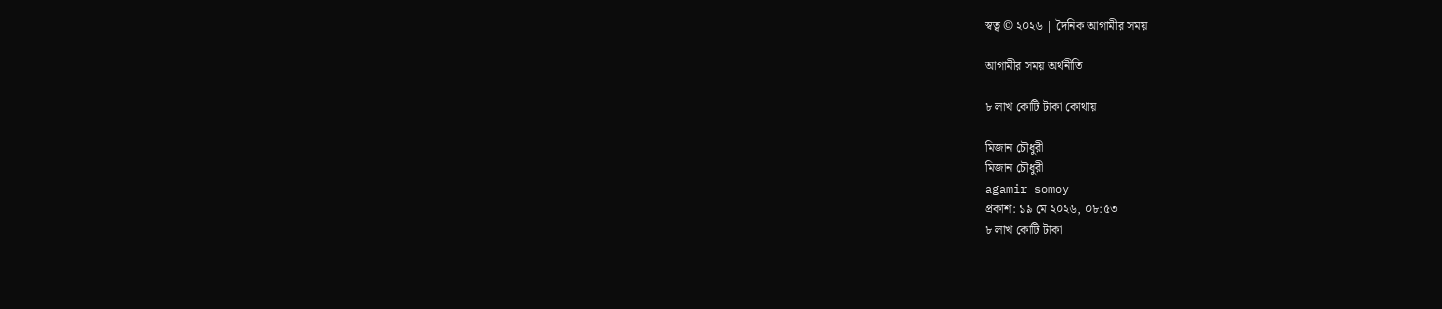স্বত্ব © ২০২৬ | দৈনিক আগামীর সময়

আগামীর সময় অর্থনীতি

৮ লাখ কোটি টাকা কোথায়

মিজান চৌধুরী
মিজান চৌধুরী
agamir somoy
প্রকাশ: ১৯ মে ২০২৬, ০৮:৫৩
৮ লাখ কোটি টাকা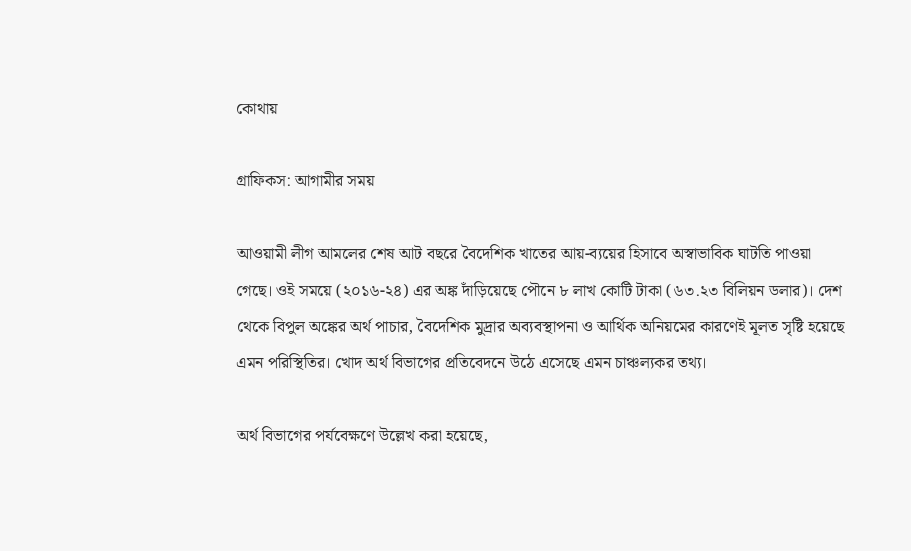কোথায়

গ্রাফিকস: আগামীর সময়

আওয়ামী লীগ আমলের শেষ আট বছরে বৈদেশিক খাতের আয়-ব্যয়ের হিসাবে অস্বাভাবিক ঘাটতি পাওয়া গেছে। ওই সময়ে (২০১৬-২৪) এর অঙ্ক দাঁড়িয়েছে পৌনে ৮ লাখ কোটি টাকা (৬৩.২৩ বিলিয়ন ডলার)। দেশ থেকে বিপুল অঙ্কের অর্থ পাচার, বৈদেশিক মুদ্রার অব্যবস্থাপনা ও আর্থিক অনিয়মের কারণেই মূলত সৃষ্টি হয়েছে এমন পরিস্থিতির। খোদ অর্থ বিভাগের প্রতিবেদনে উঠে এসেছে এমন চাঞ্চল্যকর তথ্য।

অর্থ বিভাগের পর্যবেক্ষণে উল্লেখ করা হয়েছে,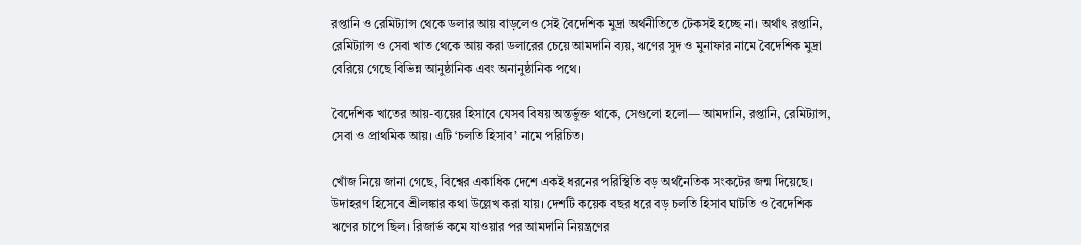রপ্তানি ও রেমিট্যান্স থেকে ডলার আয় বাড়লেও সেই বৈদেশিক মুদ্রা অর্থনীতিতে টেকসই হচ্ছে না। অর্থাৎ রপ্তানি, রেমিট্যান্স ও সেবা খাত থেকে আয় করা ডলারের চেয়ে আমদানি ব্যয়, ঋণের সুদ ও মুনাফার নামে বৈদেশিক মুদ্রা বেরিয়ে গেছে বিভিন্ন আনুষ্ঠানিক এবং অনানুষ্ঠানিক পথে।

বৈদেশিক খাতের আয়-ব্যয়ের হিসাবে যেসব বিষয় অন্তর্ভুক্ত থাকে, সেগুলো হলো— আমদানি, রপ্তানি, রেমিট্যান্স, সেবা ও প্রাথমিক আয়। এটি ‘চলতি হিসাব’ নামে পরিচিত।

খোঁজ নিয়ে জানা গেছে, বিশ্বের একাধিক দেশে একই ধরনের পরিস্থিতি বড় অর্থনৈতিক সংকটের জন্ম দিয়েছে। উদাহরণ হিসেবে শ্রীলঙ্কার কথা উল্লেখ করা যায়। দেশটি কয়েক বছর ধরে বড় চলতি হিসাব ঘাটতি ও বৈদেশিক ঋণের চাপে ছিল। রিজার্ভ কমে যাওয়ার পর আমদানি নিয়ন্ত্রণের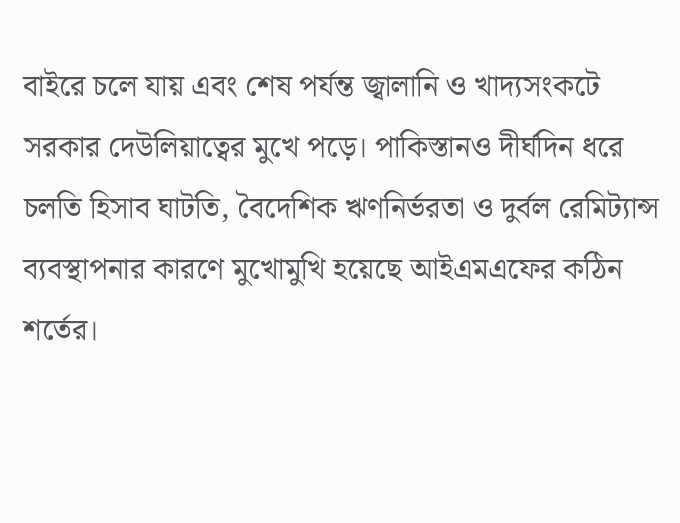বাইরে চলে যায় এবং শেষ পর্যন্ত জ্বালানি ও খাদ্যসংকটে সরকার দেউলিয়াত্বের মুখে পড়ে। পাকিস্তানও দীর্ঘদিন ধরে চলতি হিসাব ঘাটতি, বৈদেশিক ঋণনির্ভরতা ও দুর্বল রেমিট্যান্স ব্যবস্থাপনার কারণে মুখোমুখি হয়েছে আইএমএফের কঠিন শর্তের।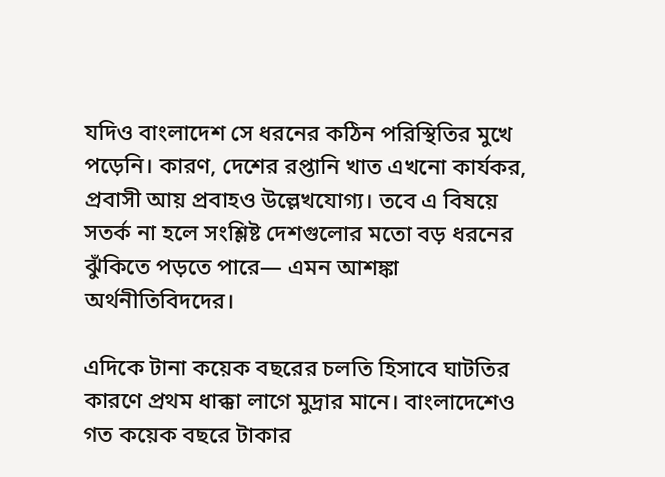যদিও বাংলাদেশ সে ধরনের কঠিন পরিস্থিতির মুখে পড়েনি। কারণ, দেশের রপ্তানি খাত এখনো কার্যকর, প্রবাসী আয় প্রবাহও উল্লেখযোগ্য। তবে এ বিষয়ে সতর্ক না হলে সংশ্লিষ্ট দেশগুলোর মতো বড় ধরনের ঝুঁকিতে পড়তে পারে— এমন আশঙ্কা অর্থনীতিবিদদের।

এদিকে টানা কয়েক বছরের চলতি হিসাবে ঘাটতির কারণে প্রথম ধাক্কা লাগে মুদ্রার মানে। বাংলাদেশেও গত কয়েক বছরে টাকার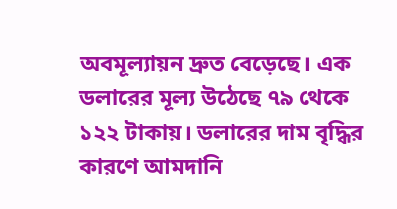অবমূল্যায়ন দ্রুত বেড়েছে। এক ডলারের মূল্য উঠেছে ৭৯ থেকে ১২২ টাকায়। ডলারের দাম বৃদ্ধির কারণে আমদানি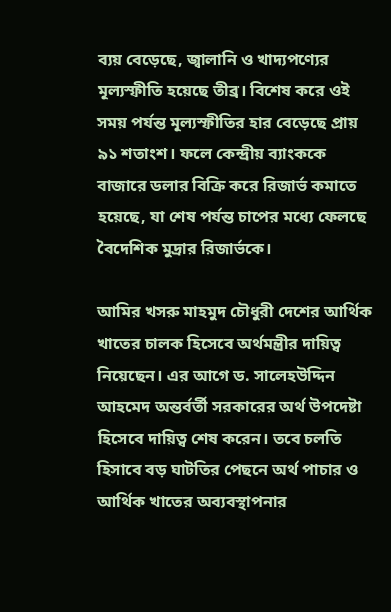ব্যয় বেড়েছে, জ্বালানি ও খাদ্যপণ্যের মূল্যস্ফীতি হয়েছে তীব্র। বিশেষ করে ওই সময় পর্যন্ত মূল্যস্ফীতির হার বেড়েছে প্রায় ৯১ শতাংশ। ফলে কেন্দ্রীয় ব্যাংককে বাজারে ডলার বিক্রি করে রিজার্ভ কমাতে হয়েছে, যা শেষ পর্যন্ত চাপের মধ্যে ফেলছে বৈদেশিক মুদ্রার রিজার্ভকে।

আমির খসরু মাহমুদ চৌধুরী দেশের আর্থিক খাতের চালক হিসেবে অর্থমন্ত্রীর দায়িত্ব নিয়েছেন। এর আগে ড. সালেহউদ্দিন আহমেদ অন্তর্বর্তী সরকারের অর্থ উপদেষ্টা হিসেবে দায়িত্ব শেষ করেন। তবে চলতি হিসাবে বড় ঘাটতির পেছনে অর্থ পাচার ও আর্থিক খাতের অব্যবস্থাপনার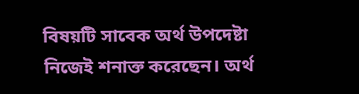বিষয়টি সাবেক অর্থ উপদেষ্টা নিজেই শনাক্ত করেছেন। অর্থ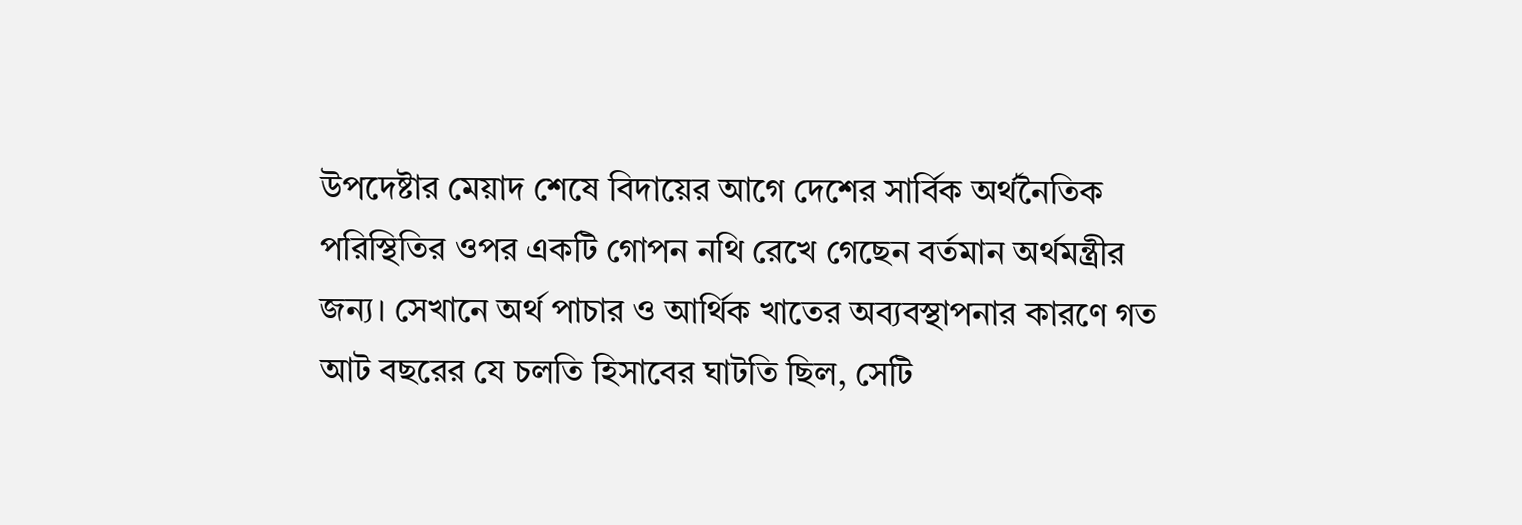উপদেষ্টার মেয়াদ শেষে বিদায়ের আগে দেশের সার্বিক অর্থনৈতিক পরিস্থিতির ওপর একটি গোপন নথি রেখে গেছেন বর্তমান অর্থমন্ত্রীর জন্য। সেখানে অর্থ পাচার ও আর্থিক খাতের অব্যবস্থাপনার কারণে গত আট বছরের যে চলতি হিসাবের ঘাটতি ছিল, সেটি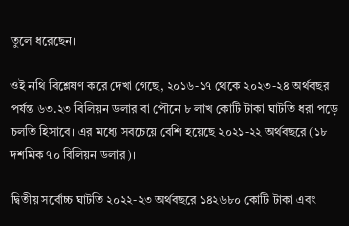তুলে ধরেছেন।

ওই নথি বিশ্লেষণ করে দেখা গেছে, ২০১৬-১৭ থেকে ২০২৩-২৪ অর্থবছর পর্যন্ত ৬৩.২৩ বিলিয়ন ডলার বা পৌনে ৮ লাখ কোটি টাকা ঘাটতি ধরা পড়ে চলতি হিসাবে। এর মধ্যে সবচেয়ে বেশি হয়েছে ২০২১-২২ অর্থবছরে (১৮ দশমিক ৭০ বিলিয়ন ডলার)।

দ্বিতীয় সর্বোচ্চ ঘাটতি ২০২২-২৩ অর্থবছরে ১৪২৬৮০ কোটি টাকা এবং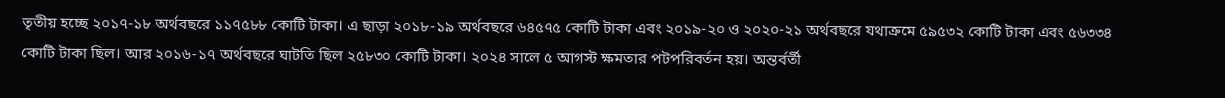তৃতীয় হচ্ছে ২০১৭-১৮ অর্থবছরে ১১৭৫৮৮ কোটি টাকা। এ ছাড়া ২০১৮-১৯ অর্থবছরে ৬৪৫৭৫ কোটি টাকা এবং ২০১৯-২০ ও ২০২০-২১ অর্থবছরে যথাক্রমে ৫৯৫৩২ কোটি টাকা এবং ৫৬৩৩৪ কোটি টাকা ছিল। আর ২০১৬-১৭ অর্থবছরে ঘাটতি ছিল ২৫৮৩০ কোটি টাকা। ২০২৪ সালে ৫ আগস্ট ক্ষমতার পটপরিবর্তন হয়। অন্তর্বর্তী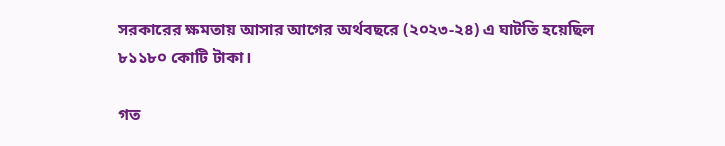সরকারের ক্ষমতায় আসার আগের অর্থবছরে (২০২৩-২৪) এ ঘাটতি হয়েছিল ৮১১৮০ কোটি টাকা।

গত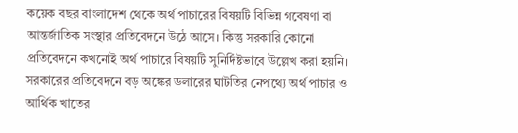কয়েক বছর বাংলাদেশ থেকে অর্থ পাচারের বিষয়টি বিভিন্ন গবেষণা বা আন্তর্জাতিক সংস্থার প্রতিবেদনে উঠে আসে। কিন্তু সরকারি কোনো প্রতিবেদনে কখনোই অর্থ পাচারে বিষয়টি সুনির্দিষ্টভাবে উল্লেখ করা হয়নি। সরকারের প্রতিবেদনে বড় অঙ্কের ডলারের ঘাটতির নেপথ্যে অর্থ পাচার ও আর্থিক খাতের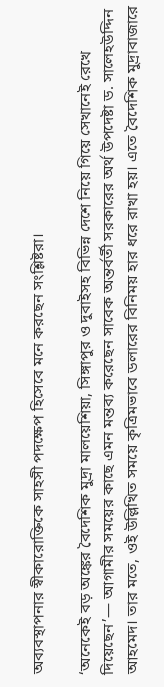অব্যবস্থাপনার স্বীকারোক্তিকে সাহসী পদক্ষেপ হিসেবে মনে করছেন সংশ্লিষ্টরা।

‘অনেকেই বড় অঙ্কের বৈদেশিক মুদ্রা মালয়েশিয়া, সিঙ্গাপুর ও দুবাইসহ বিভিন্ন দেশে নিয়ে গিয়ে সেখানেই রেখে দিয়েছেন’— আগামীর সময়ের কাছে এমন মন্তব্য করেছেন সাবেক অন্তর্বর্তী সরকারের অর্থ উপদেষ্টা ড. সালেহউদ্দিন আহমেদ। তার মতে, ওই উল্লিখিত সময়ে কৃত্রিমভাবে ডলারের বিনিময় হার ধরে রাখা হয়। এতে বৈদেশিক মুদ্রাবাজারে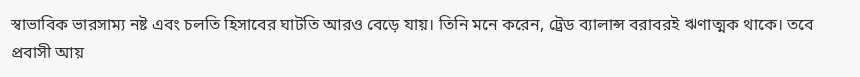স্বাভাবিক ভারসাম্য নষ্ট এবং চলতি হিসাবের ঘাটতি আরও বেড়ে যায়। তিনি মনে করেন, ট্রেড ব্যালান্স বরাবরই ঋণাত্মক থাকে। তবে প্রবাসী আয়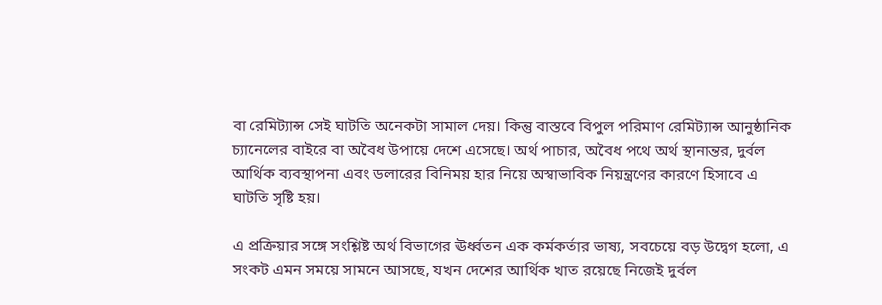বা রেমিট্যান্স সেই ঘাটতি অনেকটা সামাল দেয়। কিন্তু বাস্তবে বিপুল পরিমাণ রেমিট্যান্স আনুষ্ঠানিক চ্যানেলের বাইরে বা অবৈধ উপায়ে দেশে এসেছে। অর্থ পাচার, অবৈধ পথে অর্থ স্থানান্তর, দুর্বল আর্থিক ব্যবস্থাপনা এবং ডলারের বিনিময় হার নিয়ে অস্বাভাবিক নিয়ন্ত্রণের কারণে হিসাবে এ ঘাটতি সৃষ্টি হয়।

এ প্রক্রিয়ার সঙ্গে সংশ্লিষ্ট অর্থ বিভাগের ঊর্ধ্বতন এক কর্মকর্তার ভাষ্য, সবচেয়ে বড় উদ্বেগ হলো, এ সংকট এমন সময়ে সামনে আসছে, যখন দেশের আর্থিক খাত রয়েছে নিজেই দুর্বল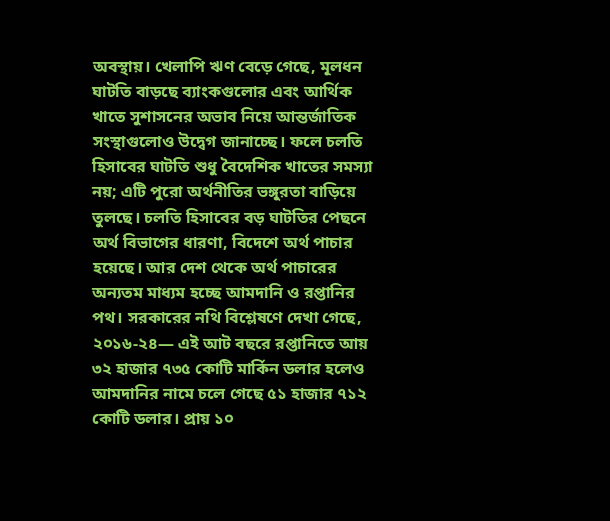অবস্থায়। খেলাপি ঋণ বেড়ে গেছে, মূলধন ঘাটতি বাড়ছে ব্যাংকগুলোর এবং আর্থিক খাতে সুশাসনের অভাব নিয়ে আন্তর্জাতিক সংস্থাগুলোও উদ্বেগ জানাচ্ছে। ফলে চলতি হিসাবের ঘাটতি শুধু বৈদেশিক খাতের সমস্যা নয়; এটি পুরো অর্থনীতির ভঙ্গুরতা বাড়িয়ে তুলছে। চলতি হিসাবের বড় ঘাটতির পেছনে অর্থ বিভাগের ধারণা, বিদেশে অর্থ পাচার হয়েছে। আর দেশ থেকে অর্থ পাচারের অন্যতম মাধ্যম হচ্ছে আমদানি ও রপ্তানির পথ। সরকারের নথি বিশ্লেষণে দেখা গেছে, ২০১৬-২৪— এই আট বছরে রপ্তানিতে আয় ৩২ হাজার ৭৩৫ কোটি মার্কিন ডলার হলেও আমদানির নামে চলে গেছে ৫১ হাজার ৭১২ কোটি ডলার। প্রায় ১০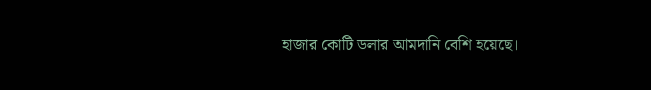হাজার কোটি ডলার আমদানি বেশি হয়েছে।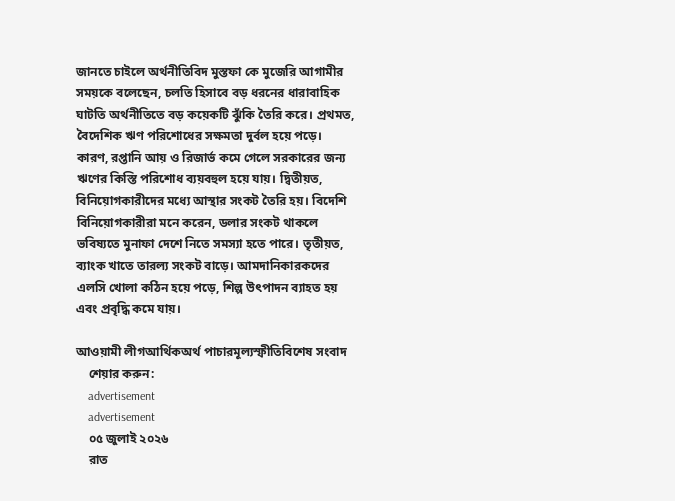জানতে চাইলে অর্থনীতিবিদ মুস্তফা কে মুজেরি আগামীর সময়কে বলেছেন, চলতি হিসাবে বড় ধরনের ধারাবাহিক ঘাটতি অর্থনীতিতে বড় কয়েকটি ঝুঁকি তৈরি করে। প্রথমত, বৈদেশিক ঋণ পরিশোধের সক্ষমতা দুর্বল হয়ে পড়ে। কারণ, রপ্তানি আয় ও রিজার্ভ কমে গেলে সরকারের জন্য ঋণের কিস্তি পরিশোধ ব্যয়বহুল হয়ে যায়। দ্বিতীয়ত, বিনিয়োগকারীদের মধ্যে আস্থার সংকট তৈরি হয়। বিদেশি বিনিয়োগকারীরা মনে করেন, ডলার সংকট থাকলে ভবিষ্যতে মুনাফা দেশে নিতে সমস্যা হতে পারে। তৃতীয়ত, ব্যাংক খাতে তারল্য সংকট বাড়ে। আমদানিকারকদের এলসি খোলা কঠিন হয়ে পড়ে, শিল্প উৎপাদন ব্যাহত হয় এবং প্রবৃদ্ধি কমে যায়।

আওয়ামী লীগআর্থিকঅর্থ পাচারমূল্যস্ফীতিবিশেষ সংবাদ
    শেয়ার করুন:
    advertisement
    advertisement
    ০৫ জুলাই ২০২৬
    রাত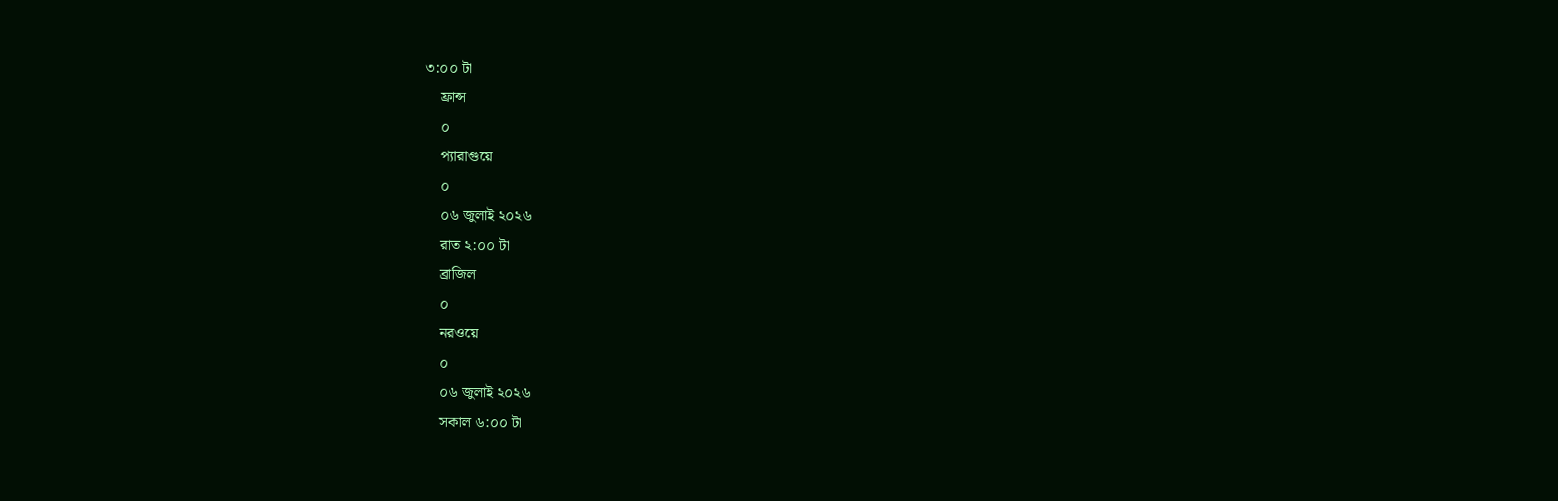৩:০০ টা
    ফ্রান্স
    ০
    প্যারাগুয়ে
    ০
    ০৬ জুলাই ২০২৬
    রাত ২:০০ টা
    ব্রাজিল
    ০
    নরওয়ে
    ০
    ০৬ জুলাই ২০২৬
    সকাল ৬:০০ টা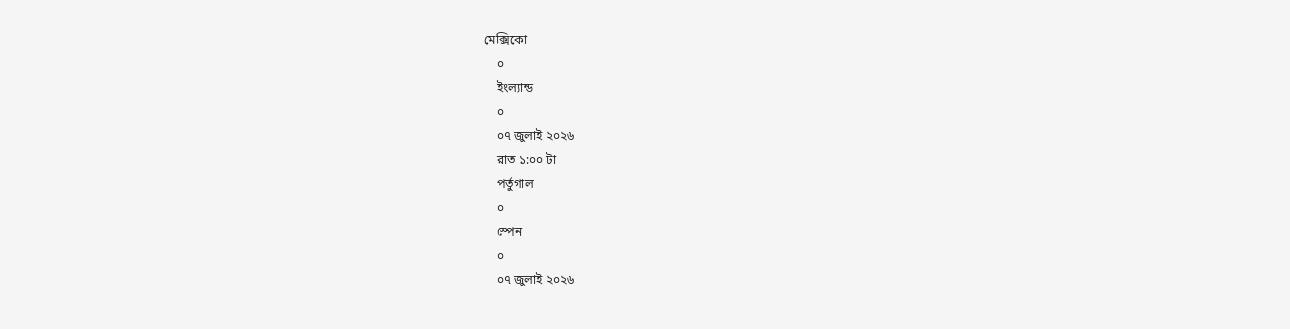মেক্সিকো
    ০
    ইংল্যান্ড
    ০
    ০৭ জুলাই ২০২৬
    রাত ১:০০ টা
    পর্তুগাল
    ০
    স্পেন
    ০
    ০৭ জুলাই ২০২৬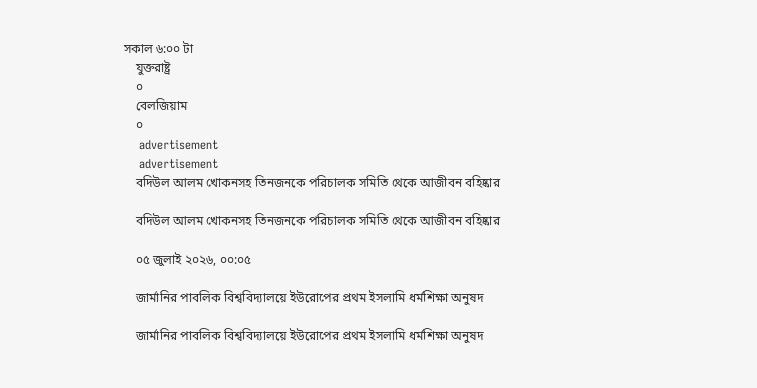সকাল ৬:০০ টা
    যুক্তরাষ্ট্র
    ০
    বেলজিয়াম
    ০
    advertisement
    advertisement
    বদিউল আলম খোকনসহ তিনজনকে পরিচালক সমিতি থেকে আজীবন বহিষ্কার

    বদিউল আলম খোকনসহ তিনজনকে পরিচালক সমিতি থেকে আজীবন বহিষ্কার

    ০৫ জুলাই ২০২৬, ০০:০৫

    জার্মানির পাবলিক বিশ্ববিদ্যালয়ে ইউরোপের প্রথম ইসলামি ধর্মশিক্ষা অনুষদ

    জার্মানির পাবলিক বিশ্ববিদ্যালয়ে ইউরোপের প্রথম ইসলামি ধর্মশিক্ষা অনুষদ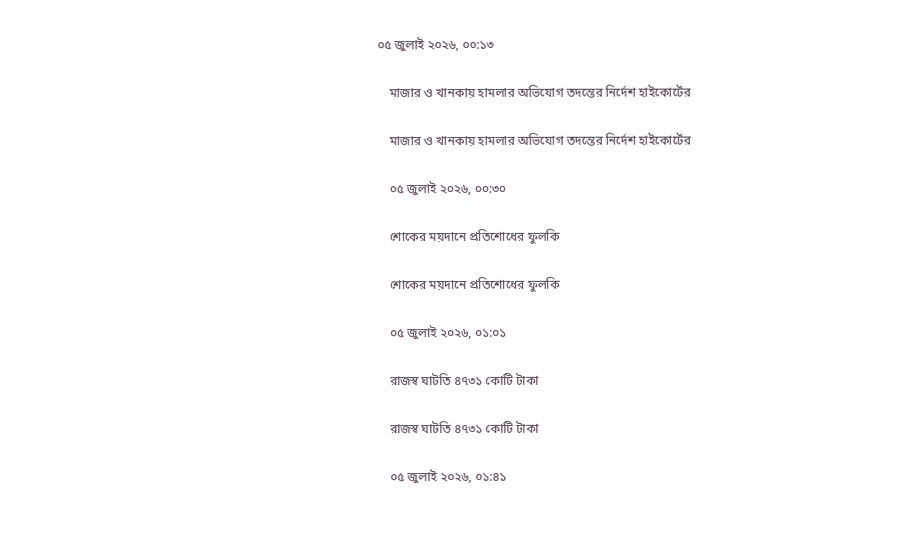০৫ জুলাই ২০২৬, ০০:১৩

    মাজার ও খানকায় হামলার অভিযোগ তদন্তের নির্দেশ হাইকোর্টের

    মাজার ও খানকায় হামলার অভিযোগ তদন্তের নির্দেশ হাইকোর্টের

    ০৫ জুলাই ২০২৬, ০০:৩০

    শোকের ময়দানে প্রতিশোধের ফুলকি

    শোকের ময়দানে প্রতিশোধের ফুলকি

    ০৫ জুলাই ২০২৬, ০১:০১

    রাজস্ব ঘাটতি ৪৭৩১ কোটি টাকা

    রাজস্ব ঘাটতি ৪৭৩১ কোটি টাকা

    ০৫ জুলাই ২০২৬, ০১:৪১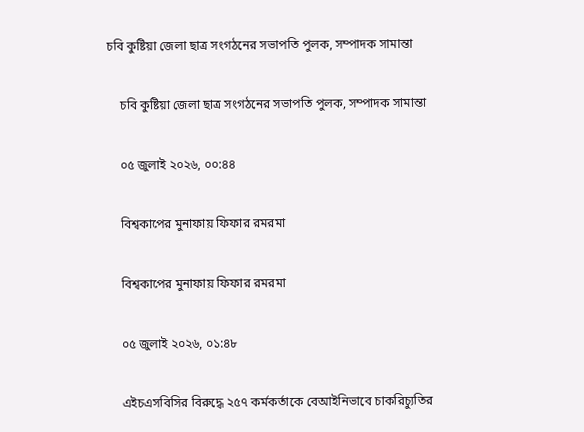চবি কুষ্টিয়া জেলা ছাত্র সংগঠনের সভাপতি পুলক, সম্পাদক সামান্তা

    চবি কুষ্টিয়া জেলা ছাত্র সংগঠনের সভাপতি পুলক, সম্পাদক সামান্তা

    ০৫ জুলাই ২০২৬, ০০:৪৪

    বিশ্বকাপের মুনাফায় ফিফার রমরমা

    বিশ্বকাপের মুনাফায় ফিফার রমরমা

    ০৫ জুলাই ২০২৬, ০১:৪৮

    এইচএসবিসির বিরুদ্ধে ২৫৭ কর্মকর্তাকে বেআইনিভাবে চাকরিচ্যুতির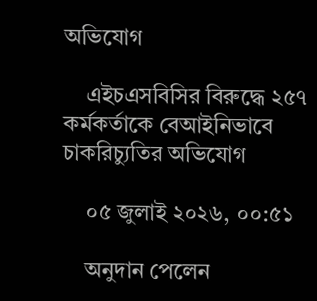অভিযোগ

    এইচএসবিসির বিরুদ্ধে ২৫৭ কর্মকর্তাকে বেআইনিভাবে চাকরিচ্যুতির অভিযোগ

    ০৫ জুলাই ২০২৬, ০০:৫১

    অনুদান পেলেন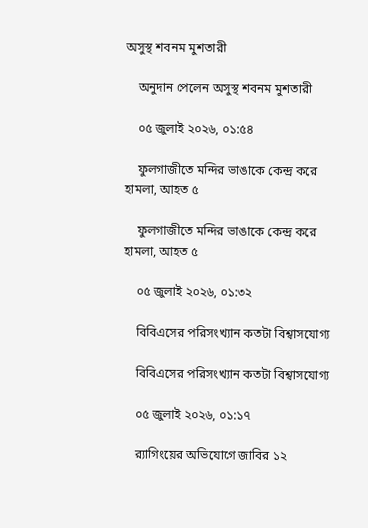অসুস্থ শবনম মুশতারী

    অনুদান পেলেন অসুস্থ শবনম মুশতারী

    ০৫ জুলাই ২০২৬, ০১:৫৪

    ফুলগাজীতে মন্দির ভাঙাকে কেন্দ্র করে হামলা, আহত ৫

    ফুলগাজীতে মন্দির ভাঙাকে কেন্দ্র করে হামলা, আহত ৫

    ০৫ জুলাই ২০২৬, ০১:৩২

    বিবিএসের পরিসংখ্যান কতটা বিশ্বাসযোগ্য

    বিবিএসের পরিসংখ্যান কতটা বিশ্বাসযোগ্য

    ০৫ জুলাই ২০২৬, ০১:১৭

    র‍্যাগিংয়ের অভিযোগে জাবির ১২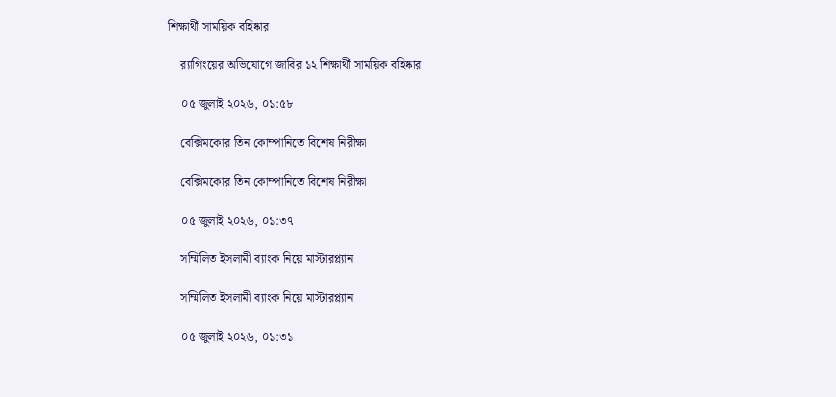শিক্ষার্থী সাময়িক বহিষ্কার

    র‍্যাগিংয়ের অভিযোগে জাবির ১২ শিক্ষার্থী সাময়িক বহিষ্কার

    ০৫ জুলাই ২০২৬, ০১:৫৮

    বেক্সিমকোর তিন কোম্পানিতে বিশেষ নিরীক্ষা

    বেক্সিমকোর তিন কোম্পানিতে বিশেষ নিরীক্ষা

    ০৫ জুলাই ২০২৬, ০১:৩৭

    সম্মিলিত ইসলামী ব্যাংক নিয়ে মাস্টারপ্ল্যান

    সম্মিলিত ইসলামী ব্যাংক নিয়ে মাস্টারপ্ল্যান

    ০৫ জুলাই ২০২৬, ০১:৩১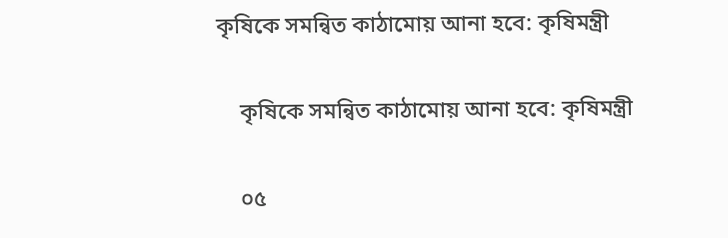কৃষিকে সমন্বিত কাঠামোয় আনা হবে: কৃষিমন্ত্রী

    কৃষিকে সমন্বিত কাঠামোয় আনা হবে: কৃষিমন্ত্রী

    ০৫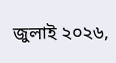জুলাই ২০২৬,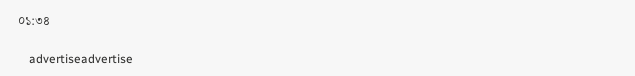০১:৩৪

    advertiseadvertise